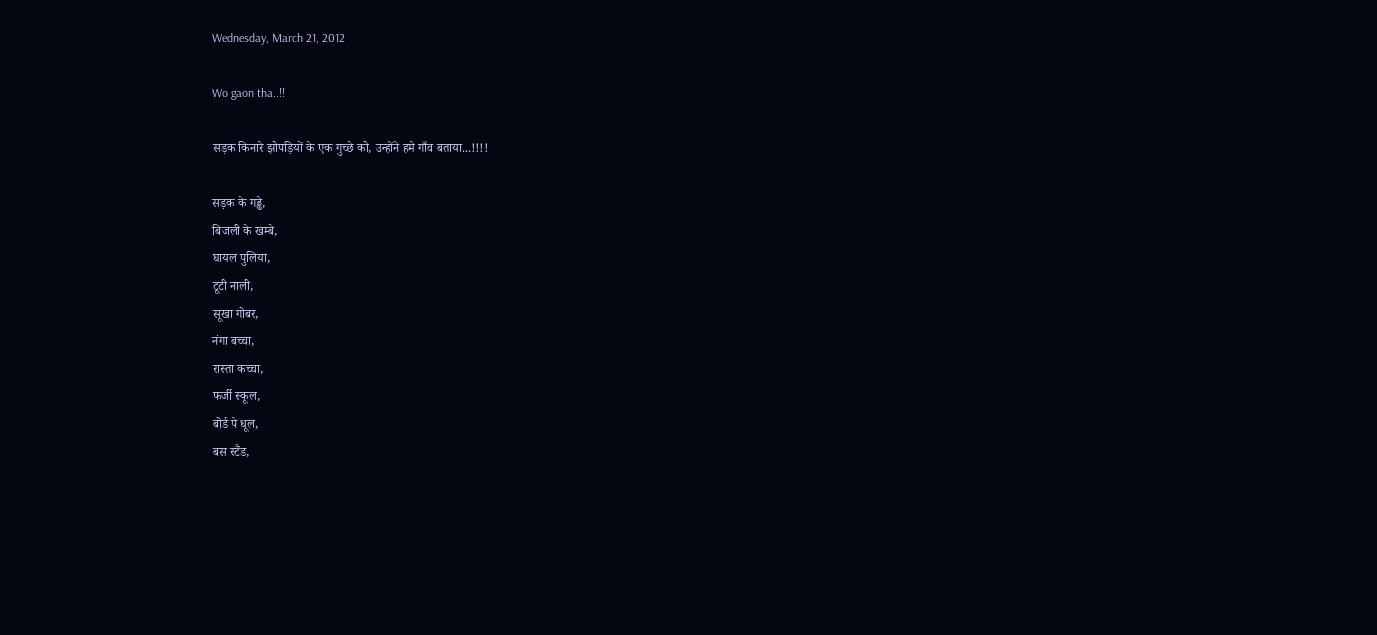Wednesday, March 21, 2012

Wo gaon tha..!!

सड़क किनारे झोपड़ियों के एक गुच्छे को, उन्होंने हमे गाँव बताया...!!!!

सड़क के गड्ढे,
बिजली के खम्बे,
घायल पुलिया,
टूटी नाली,
सूखा गोबर,
नंगा बच्चा,
रास्ता कच्चा,
फर्जी स्कूल,
बोर्ड पे धूल,
बस स्टैंड,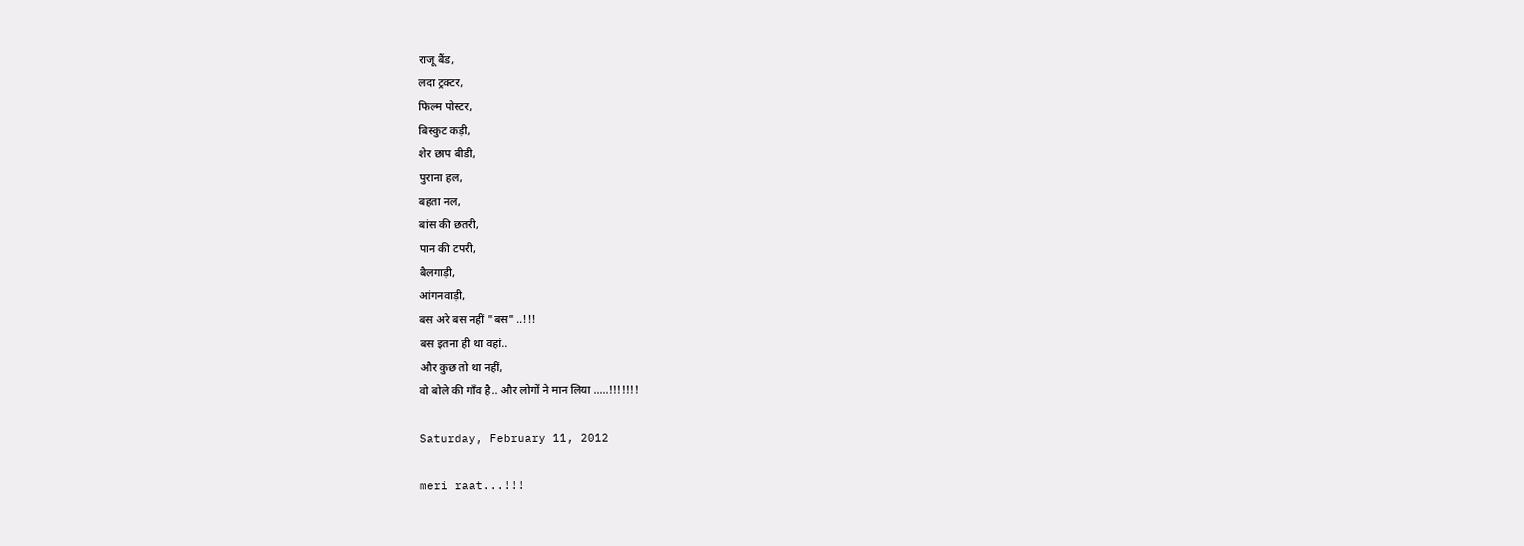राजू बैंड,
लदा ट्रक्टर,
फिल्म पोस्टर,
बिस्कुट कड़ी,
शेर छाप बीडी,
पुराना हल,
बहता नल,
बांस की छतरी,
पान की टपरी,
बैलगाड़ी,
आंगनवाड़ी,
बस अरे बस नहीं "बस" ..!!!
बस इतना ही था वहां..
और कुछ तो था नहीं,
वो बोले की गाँव है.. और लोगों ने मान लिया .....!!!!!!!

Saturday, February 11, 2012

meri raat...!!!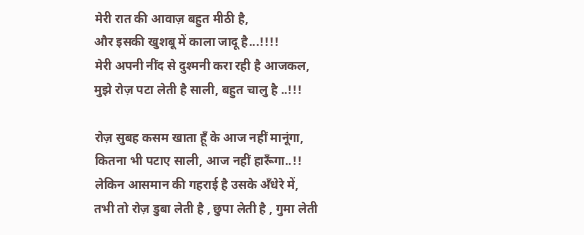मेरी रात की आवाज़ बहुत मीठी है,
और इसकी खुशबू में काला जादू है...!!!!
मेरी अपनी नींद से दुश्मनी करा रही है आजकल,
मुझे रोज़ पटा लेती है साली, बहुत चालु है ..!!!

रोज़ सुबह कसम खाता हूँ के आज नहीं मानूंगा,
कितना भी पटाए साली, आज नहीं हारूँगा..!!
लेकिन आसमान की गहराई है उसके अँधेरे में,
तभी तो रोज़ डुबा लेती है , छुपा लेती है , गुमा लेती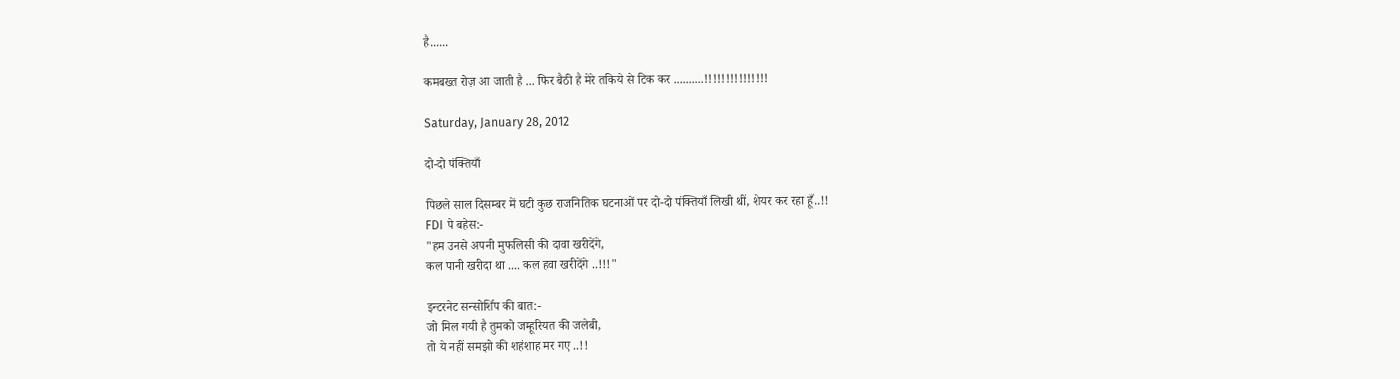है......

कमबख्त रोज़ आ जाती है ... फिर बैठी है मेरे तकिये से टिक कर ..........!!!!!!!!!!!!!!!

Saturday, January 28, 2012

दो-दो पंक्तियाँ

पिछले साल दिसम्बर में घटी कुछ राजनितिक घटनाओं पर दो-दो पंक्तियाँ लिखी थीं, शेयर कर रहा हूँ..!!
FDI पे बहेस:-
"हम उनसे अपनी मुफलिसी की दावा खरीदेंगे,
कल पानी खरीदा था .... कल हवा खरीदेंगे ..!!!"

इन्टरनेट सन्सोर्शिप की बात:-
जो मिल गयी है तुमको जम्हूरियत की जलेबी,
तो ये नहीं समझो की शहंशाह मर गए ..!!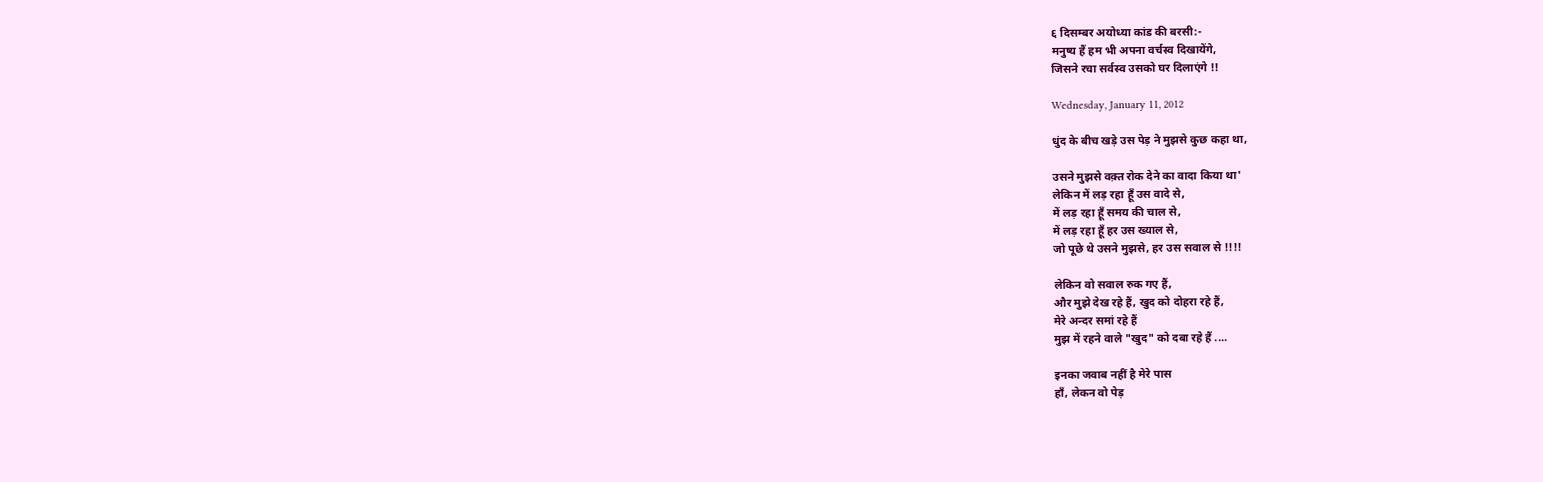६ दिसम्बर अयोध्या कांड की बरसी:-
मनुष्य हैं हम भी अपना वर्चस्व दिखायेंगे,
जिसने रचा सर्वस्व उसको घर दिलाएंगे !!

Wednesday, January 11, 2012

धुंद के बीच खड़े उस पेड़ ने मुझसे कुछ कहा था,

उसने मुझसे वक़्त रोक देने का वादा किया था'
लेकिन में लड़ रहा हूँ उस वादे से,
में लड़ रहा हूँ समय की चाल से,
में लड़ रहा हूँ हर उस ख्याल से,
जो पूछे थे उसने मुझसे, हर उस सवाल से !!!!

लेकिन वो सवाल रुक गए हैं,
और मुझे देख रहे हैं, खुद को दोहरा रहे हैं,
मेरे अन्दर समां रहे हैं
मुझ में रहने वाले "खुद" को दबा रहे हैं ....

इनका जवाब नहीं है मेरे पास
हाँ, लेकन वो पेड़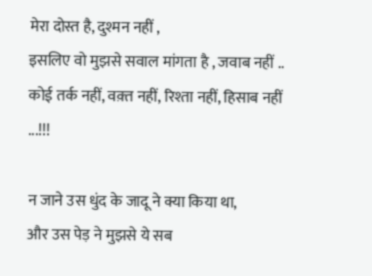मेरा दोस्त है, दुश्मन नहीं ,
इसलिए वो मुझसे सवाल मांगता है , जवाब नहीं ..
कोई तर्क नहीं, वक़्त नहीं, रिश्ता नहीं, हिसाब नहीं ...!!!

न जाने उस धुंद के जादू ने क्या किया था,
और उस पेड़ ने मुझसे ये सब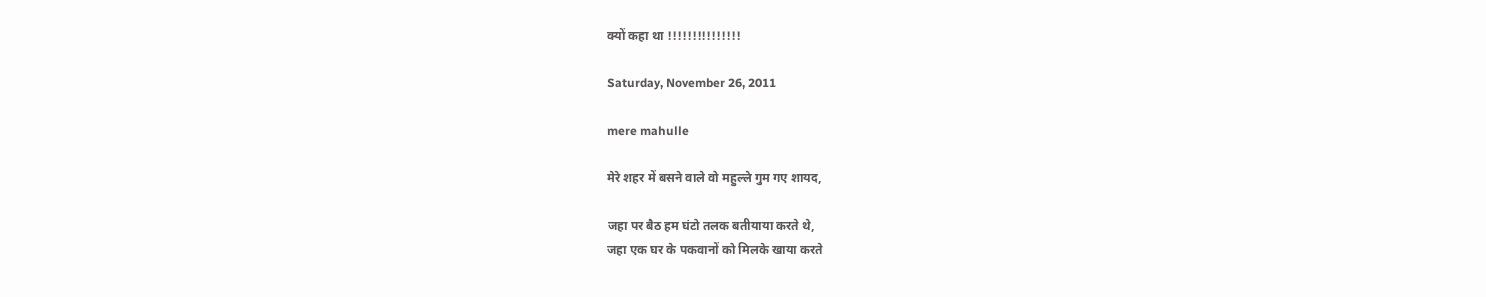क्यों कहा था !!!!!!!!!!!!!!!

Saturday, November 26, 2011

mere mahulle

मेरे शहर में बसने वाले वो महुल्ले गुम गए शायद,

जहा पर बैठ हम घंटो तलक बतीयाया करते थे,
जहा एक घर के पकवानों को मिलके खाया करते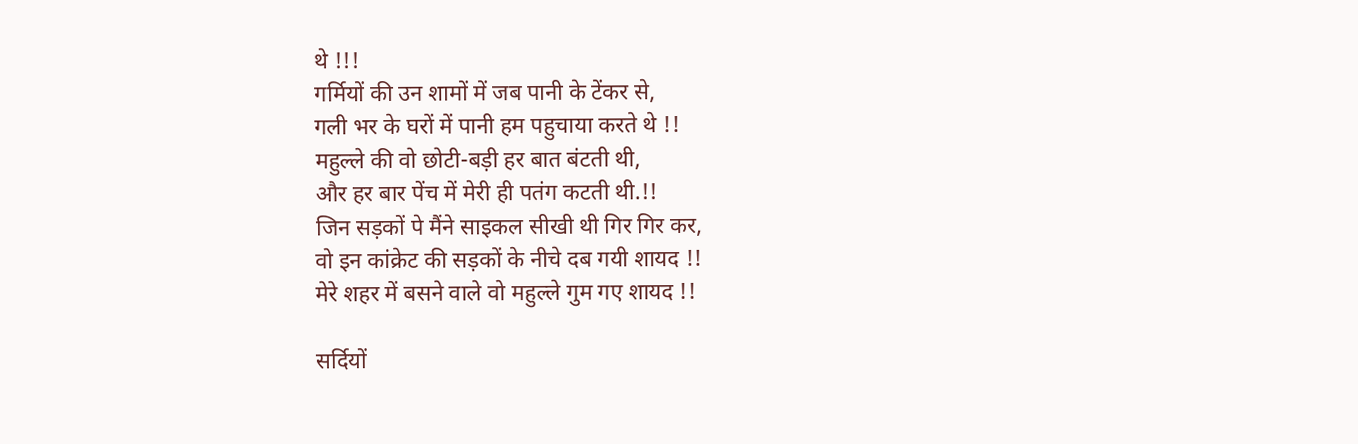थे !!!
गर्मियों की उन शामों में जब पानी के टेंकर से,
गली भर के घरों में पानी हम पहुचाया करते थे !!
महुल्ले की वो छोटी-बड़ी हर बात बंटती थी,
और हर बार पेंच में मेरी ही पतंग कटती थी.!!
जिन सड़कों पे मैंने साइकल सीखी थी गिर गिर कर,
वो इन कांक्रेट की सड़कों के नीचे दब गयी शायद !!
मेरे शहर में बसने वाले वो महुल्ले गुम गए शायद !!

सर्दियों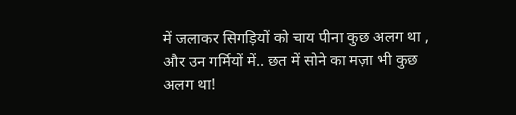में जलाकर सिगड़ियों को चाय पीना कुछ अलग था ,
और उन गर्मियों में.. छत में सोने का मज़ा भी कुछ अलग था!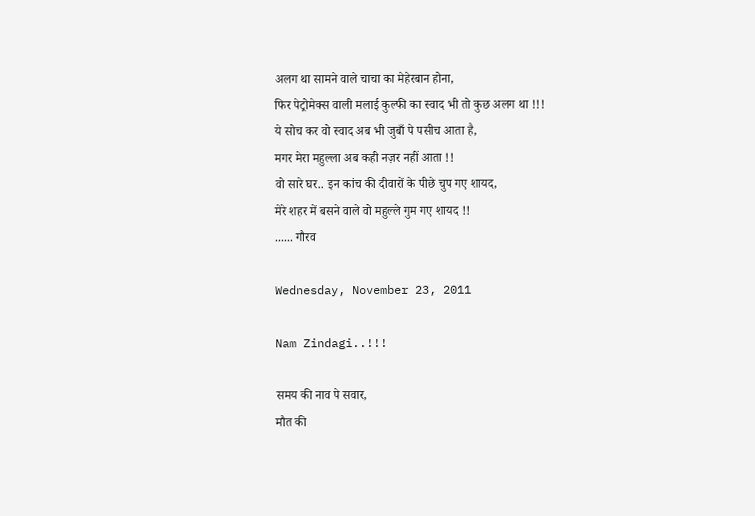अलग था सामने वाले चाचा का मेहेरबान होना,
फिर पेट्रोमेक्स वाली मलाई कुल्फी का स्वाद भी तो कुछ अलग था !!!
ये सोच कर वो स्वाद अब भी जुबाँ पे पसीच आता है,
मगर मेरा महुल्ला अब कही नज़र नहीं आता !!
वो सारे घर.. इन कांच की दीवारों के पीछे चुप गए शायद,
मेरे शहर में बसने वाले वो महुल्ले गुम गए शायद !!
...... गौरव

Wednesday, November 23, 2011

Nam Zindagi..!!!

समय की नाव पे सवार,
मौत की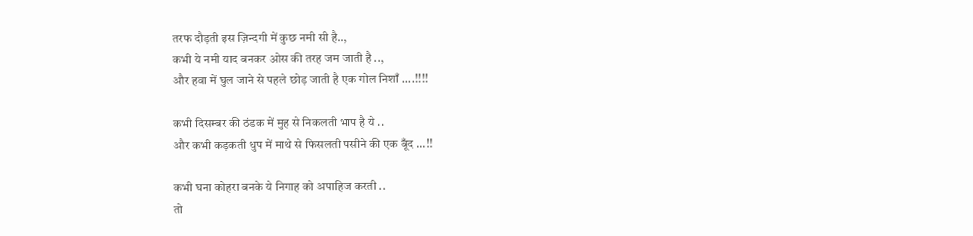तरफ दौड़ती इस ज़िन्दगी में कुछ नमी सी है..,
कभी ये नमी याद बनकर ओस की तरह जम जाती है ..,
और हवा में घुल जाने से पहले छोड़ जाती है एक गोल निशाँ ....!!!!

कभी दिसम्बर की ठंडक में मुह से निकलती भाप है ये ..
और कभी कड़कती धुप में माथे से फिसलती पसीने की एक बूँद ...!!

कभी घना कोहरा बनके ये निगाह को अपाहिज करती ..
तो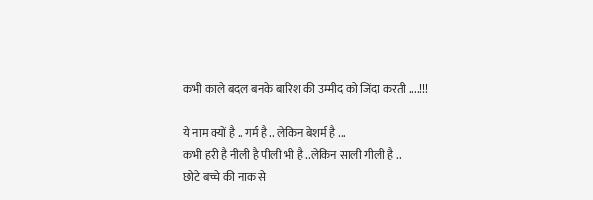कभी काले बदल बनके बारिश की उम्मीद को जिंदा करती ....!!!

ये नाम क्यों है .. गर्म है .. लेकिन बेशर्म है ...
कभी हरी है नीली है पीली भी है ..लेकिन साली गीली है ..
छोटे बच्चे की नाक से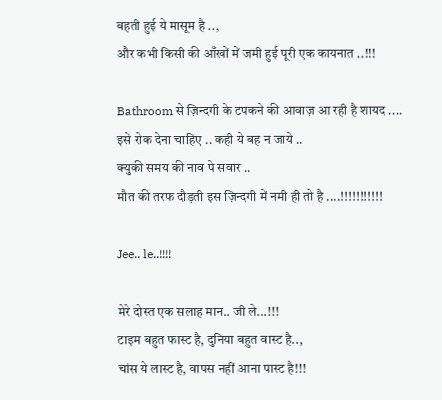बहती हुई ये मासूम है ..,
और कभी किसी की आँखों में जमी हुई पूरी एक कायनात ..!!!

Bathroom से ज़िन्दगी के टपकने की आवाज़ आ रही है शायद ....
इसे रोक देना चाहिए .. कही ये बह न जाये ..
क्युकी समय की नाव पे सवार ..
मौत की तरफ दौड़ती इस ज़िन्दगी में नमी ही तो है ....!!!!!!!!!!!

Jee.. le..!!!!

मेरे दोस्त एक सलाह मान.. जी ले...!!!
टाइम बहुत फास्ट है, दुनिया बहुत वास्ट है..,
चांस ये लास्ट है, वापस नहीं आना पास्ट है!!!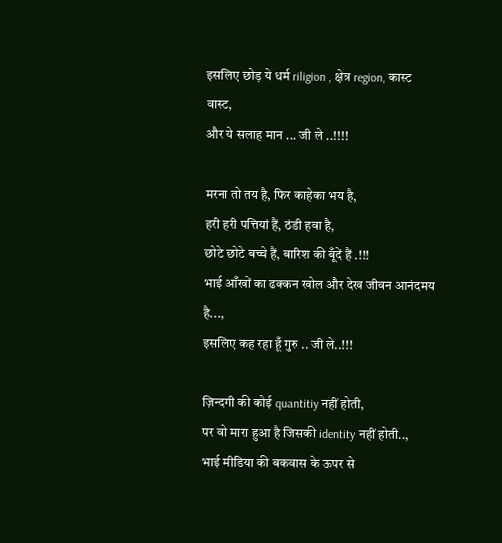इसलिए छोड़ ये धर्म riligion , क्षेत्र region, कास्ट वास्ट,
और ये सलाह मान ... जी ले ..!!!!

मरना तो तय है, फिर काहेका भय है,
हरी हरी पत्तियां हैं, ठंडी हवा है,
छोटे छोटे बच्चे हैं, बारिश की बूँदें हैं .!!!
भाई आँखों का ढक्कन खोल और देख जीवन आनंदमय है...,
इसलिए कह रहा हूँ गुरु .. जी ले..!!!

ज़िन्दगी की कोई quantitiy नहीं होती,
पर वो मारा हुआ है जिसकी identity नहीं होती..,
भाई मीडिया की बकवास के ऊपर से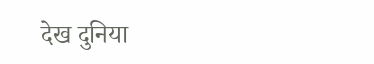देख दुनिया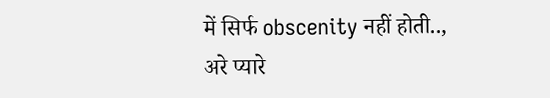में सिर्फ obscenity नहीं होती..,
अरे प्यारे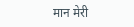मान मेरी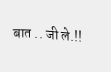बात .. जी ले.!!